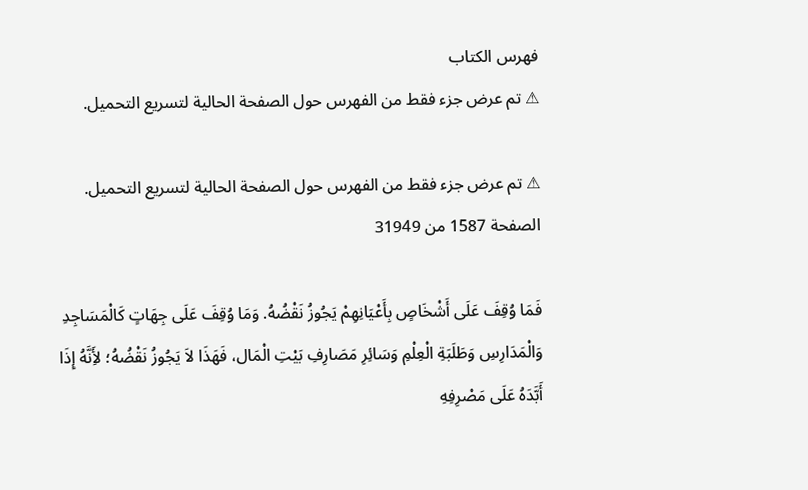فهرس الكتاب
⚠ تم عرض جزء فقط من الفهرس حول الصفحة الحالية لتسريع التحميل.

⚠ تم عرض جزء فقط من الفهرس حول الصفحة الحالية لتسريع التحميل.
الصفحة 1587 من 31949

فَمَا وُقِفَ عَلَى أَشْخَاصٍ بِأَعْيَانِهِمْ يَجُوزُ نَقْضُهُ. وَمَا وُقِفَ عَلَى جِهَاتٍ كَالْمَسَاجِدِ وَالْمَدَارِسِ وَطَلَبَةِ الْعِلْمِ وَسَائِرِ مَصَارِفِ بَيْتِ الْمَال، فَهَذَا لاَ يَجُوزُ نَقْضُهُ؛ لأَِنَّهُ إِذَا أَبَّدَهُ عَلَى مَصْرِفِهِ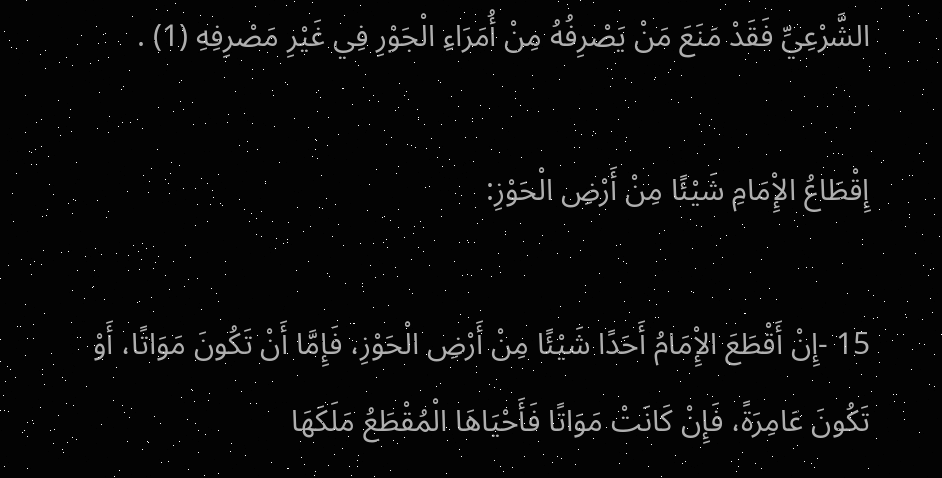الشَّرْعِيِّ فَقَدْ مَنَعَ مَنْ يَصْرِفُهُ مِنْ أُمَرَاءِ الْجَوْرِ فِي غَيْرِ مَصْرِفِهِ (1) .

إِقْطَاعُ الإِْمَامِ شَيْئًا مِنْ أَرْضِ الْحَوْزِ:

15 -إِنْ أَقْطَعَ الإِْمَامُ أَحَدًا شَيْئًا مِنْ أَرْضِ الْحَوْزِ، فَإِمَّا أَنْ تَكُونَ مَوَاتًا، أَوْ تَكُونَ عَامِرَةً، فَإِنْ كَانَتْ مَوَاتًا فَأَحْيَاهَا الْمُقْطَعُ مَلَكَهَا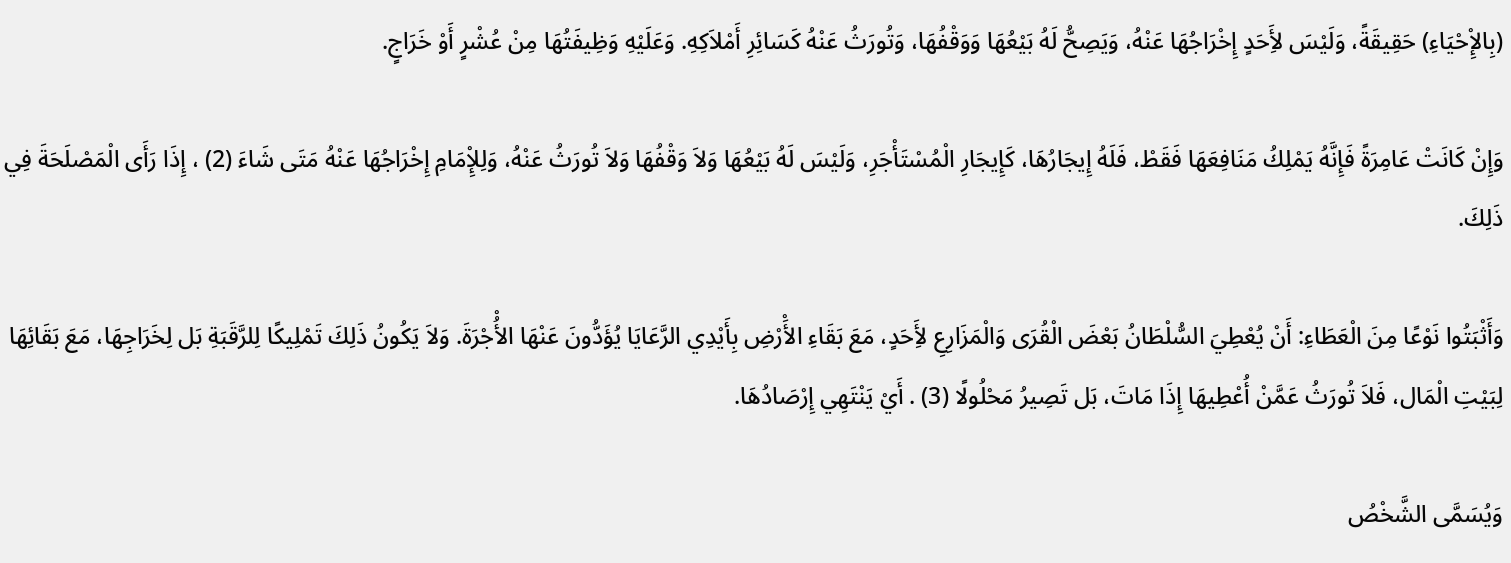(بِالإِْحْيَاءِ) حَقِيقَةً، وَلَيْسَ لأَِحَدٍ إِخْرَاجُهَا عَنْهُ، وَيَصِحُّ لَهُ بَيْعُهَا وَوَقْفُهَا، وَتُورَثُ عَنْهُ كَسَائِرِ أَمْلاَكِهِ. وَعَلَيْهِ وَظِيفَتُهَا مِنْ عُشْرٍ أَوْ خَرَاجٍ.

وَإِنْ كَانَتْ عَامِرَةً فَإِنَّهُ يَمْلِكُ مَنَافِعَهَا فَقَطْ، فَلَهُ إِيجَارُهَا، كَإِيجَارِ الْمُسْتَأْجَرِ، وَلَيْسَ لَهُ بَيْعُهَا وَلاَ وَقْفُهَا وَلاَ تُورَثُ عَنْهُ، وَلِلإِْمَامِ إِخْرَاجُهَا عَنْهُ مَتَى شَاءَ (2) ، إِذَا رَأَى الْمَصْلَحَةَ فِي ذَلِكَ.

وَأَثْبَتُوا نَوْعًا مِنَ الْعَطَاءِ: أَنْ يُعْطِيَ السُّلْطَانُ بَعْضَ الْقُرَى وَالْمَزَارِعِ لأَِحَدٍ، مَعَ بَقَاءِ الأَْرْضِ بِأَيْدِي الرَّعَايَا يُؤَدُّونَ عَنْهَا الأُْجْرَةَ. وَلاَ يَكُونُ ذَلِكَ تَمْلِيكًا لِلرَّقَبَةِ بَل لِخَرَاجِهَا، مَعَ بَقَائِهَا لِبَيْتِ الْمَال، فَلاَ تُورَثُ عَمَّنْ أُعْطِيهَا إِذَا مَاتَ، بَل تَصِيرُ مَحْلُولًا (3) . أَيْ يَنْتَهِي إِرْصَادُهَا.

وَيُسَمَّى الشَّخْصُ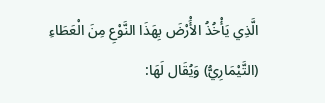الَّذِي يَأْخُذُ الأَْرْضَ بِهَذَا النَّوْعِ مِنَ الْعَطَاءِ (التَّيْمَارِيُّ) وَيُقَال لَهَا: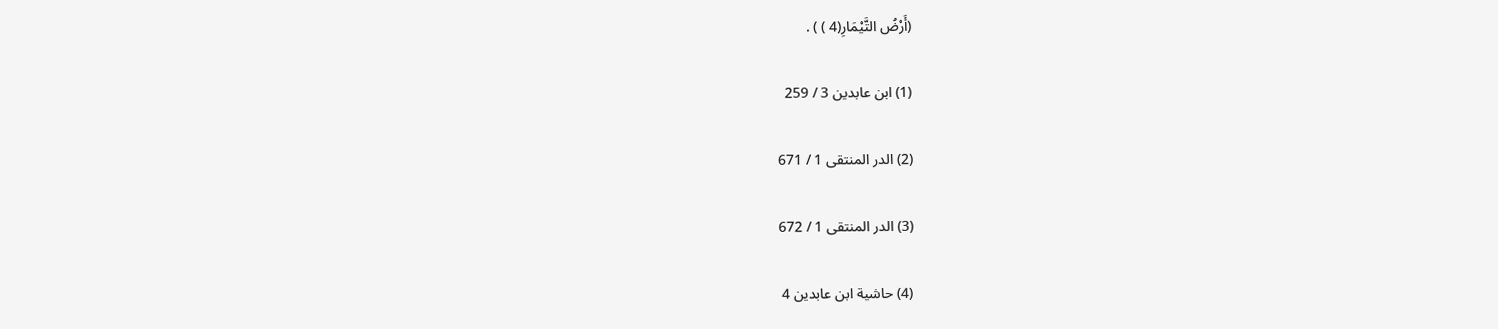(أَرْضُ التَّيْمَارِ(4 ) ) .

(1) ابن عابدين 3 / 259

(2) الدر المنتقى 1 / 671

(3) الدر المنتقى 1 / 672

(4) حاشية ابن عابدين 4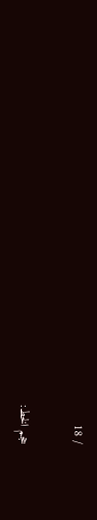/ 18

حجم الخط: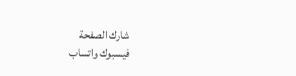شارك الصفحة
فيسبوك واتساب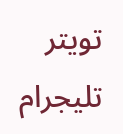تويتر تليجرام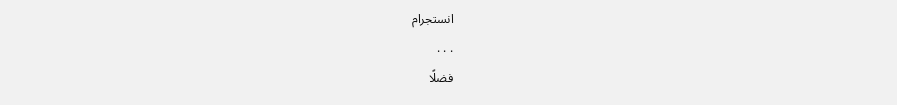انستجرام
. . .
فضلًا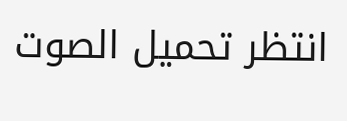انتظر تحميل الصوت